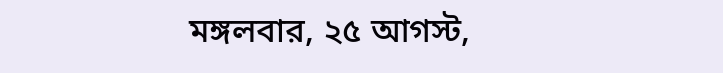মঙ্গলবার, ২৫ আগস্ট,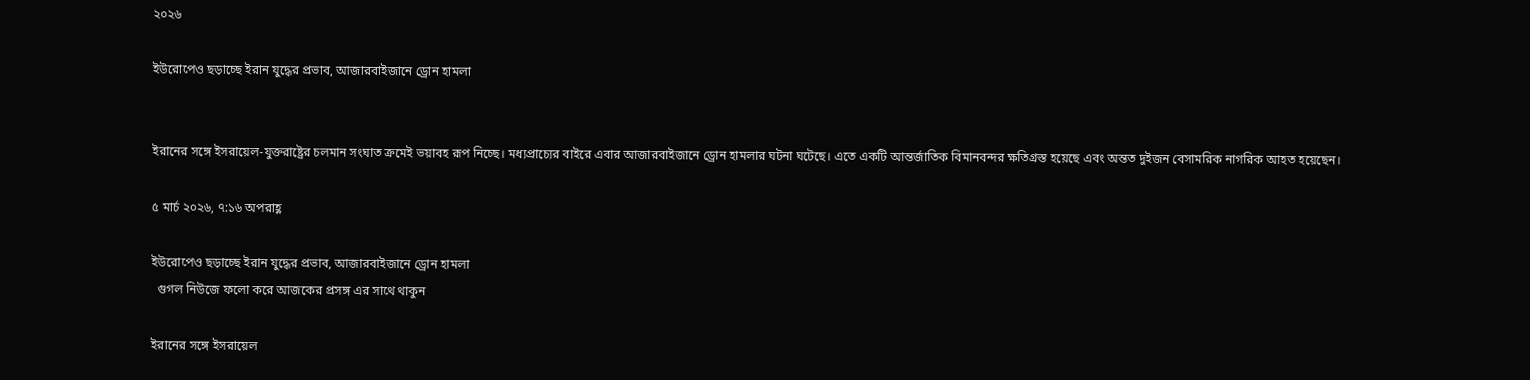২০২৬

ইউরোপেও ছড়াচ্ছে ইরান যুদ্ধের প্রভাব, আজারবাইজানে ড্রোন হামলা


ইরানের সঙ্গে ইসরায়েল-যুক্তরাষ্ট্রের চলমান সংঘাত ক্রমেই ভয়াবহ রূপ নিচ্ছে। মধ্যপ্রাচ্যের বাইরে এবার আজারবাইজানে ড্রোন হামলার ঘটনা ঘটেছে। এতে একটি আন্তর্জাতিক বিমানবন্দর ক্ষতিগ্রস্ত হয়েছে এবং অন্তত দুইজন বেসামরিক নাগরিক আহত হয়েছেন।

৫ মার্চ ২০২৬, ৭:১৬ অপরাহ্ণ

ইউরোপেও ছড়াচ্ছে ইরান যুদ্ধের প্রভাব, আজারবাইজানে ড্রোন হামলা
  গুগল নিউজে ফলো করে আজকের প্রসঙ্গ এর সাথে থাকুন

ইরানের সঙ্গে ইসরায়েল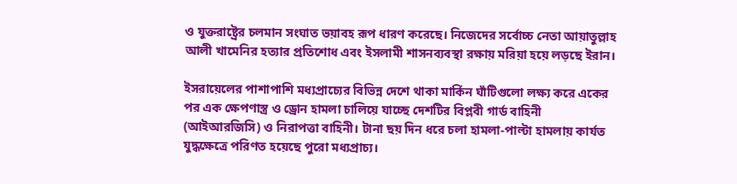ও যুক্তরাষ্ট্রের চলমান সংঘাত ভয়াবহ রূপ ধারণ করেছে। নিজেদের সর্বোচ্চ নেতা আয়াতুল্লাহ আলী খামেনির হত্যার প্রতিশোধ এবং ইসলামী শাসনব্যবস্থা রক্ষায় মরিয়া হয়ে লড়ছে ইরান।

ইসরায়েলের পাশাপাশি মধ্যপ্রাচ্যের বিভিন্ন দেশে থাকা মার্কিন ঘাঁটিগুলো লক্ষ্য করে একের পর এক ক্ষেপণাস্ত্র ও ড্রোন হামলা চালিয়ে যাচ্ছে দেশটির বিপ্লবী গার্ড বাহিনী (আইআরজিসি) ও নিরাপত্তা বাহিনী। টানা ছয় দিন ধরে চলা হামলা-পাল্টা হামলায় কার্যত যুদ্ধক্ষেত্রে পরিণত হয়েছে পুরো মধ্যপ্রাচ্য।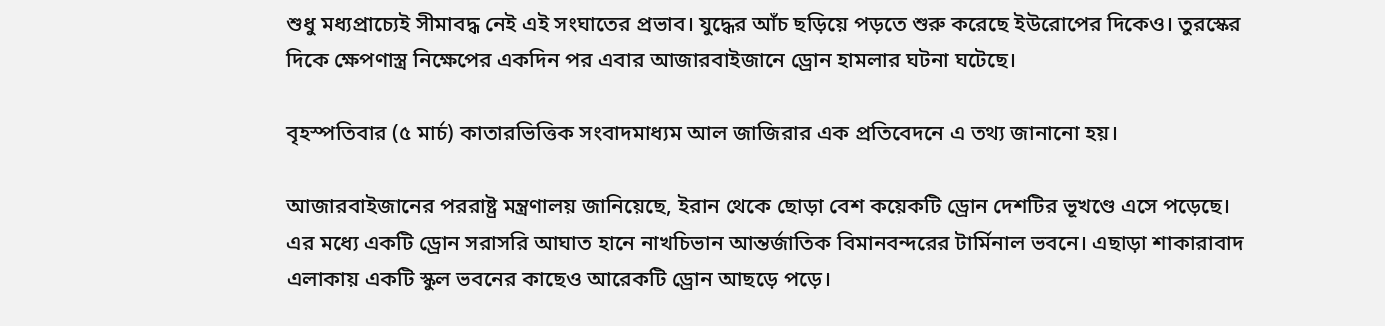শুধু মধ্যপ্রাচ্যেই সীমাবদ্ধ নেই এই সংঘাতের প্রভাব। যুদ্ধের আঁচ ছড়িয়ে পড়তে শুরু করেছে ইউরোপের দিকেও। তুরস্কের দিকে ক্ষেপণাস্ত্র নিক্ষেপের একদিন পর এবার আজারবাইজানে ড্রোন হামলার ঘটনা ঘটেছে।

বৃহস্পতিবার (৫ মার্চ) কাতারভিত্তিক সংবাদমাধ্যম আল জাজিরার এক প্রতিবেদনে এ তথ্য জানানো হয়।

আজারবাইজানের পররাষ্ট্র মন্ত্রণালয় জানিয়েছে, ইরান থেকে ছোড়া বেশ কয়েকটি ড্রোন দেশটির ভূখণ্ডে এসে পড়েছে। এর মধ্যে একটি ড্রোন সরাসরি আঘাত হানে নাখচিভান আন্তর্জাতিক বিমানবন্দরের টার্মিনাল ভবনে। এছাড়া শাকারাবাদ এলাকায় একটি স্কুল ভবনের কাছেও আরেকটি ড্রোন আছড়ে পড়ে।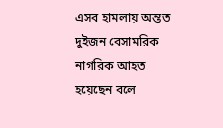এসব হামলায় অন্তত দুইজন বেসামরিক নাগরিক আহত হয়েছেন বলে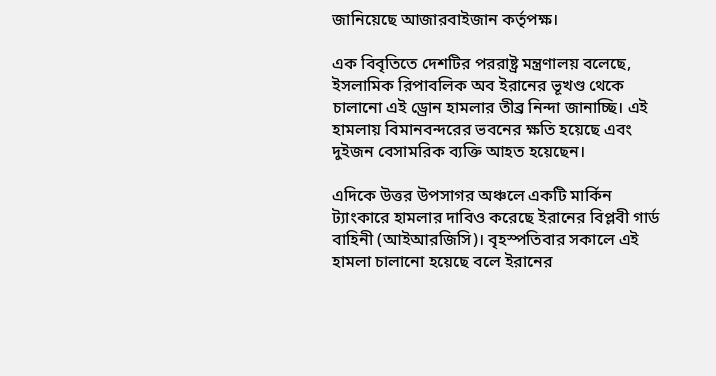জানিয়েছে আজারবাইজান কর্তৃপক্ষ।

এক বিবৃতিতে দেশটির পররাষ্ট্র মন্ত্রণালয় বলেছে, ইসলামিক রিপাবলিক অব ইরানের ভূখণ্ড থেকে চালানো এই ড্রোন হামলার তীব্র নিন্দা জানাচ্ছি। এই হামলায় বিমানবন্দরের ভবনের ক্ষতি হয়েছে এবং দুইজন বেসামরিক ব্যক্তি আহত হয়েছেন।

এদিকে উত্তর উপসাগর অঞ্চলে একটি মার্কিন ট্যাংকারে হামলার দাবিও করেছে ইরানের বিপ্লবী গার্ড বাহিনী (আইআরজিসি)। বৃহস্পতিবার সকালে এই হামলা চালানো হয়েছে বলে ইরানের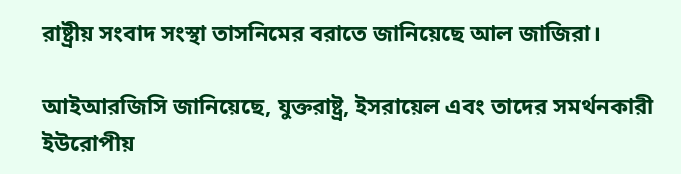রাষ্ট্রীয় সংবাদ সংস্থা তাসনিমের বরাতে জানিয়েছে আল জাজিরা।

আইআরজিসি জানিয়েছে, যুক্তরাষ্ট্র, ইসরায়েল এবং তাদের সমর্থনকারী ইউরোপীয়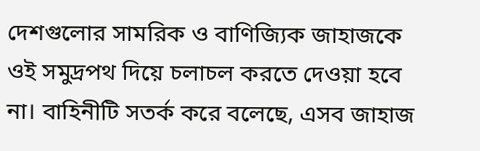দেশগুলোর সামরিক ও বাণিজ্যিক জাহাজকে ওই সমুদ্রপথ দিয়ে চলাচল করতে দেওয়া হবে না। বাহিনীটি সতর্ক করে বলেছে, এসব জাহাজ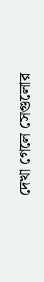দেখা গেলে সেগুলোর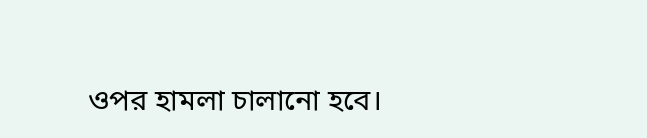ওপর হামলা চালানো হবে।